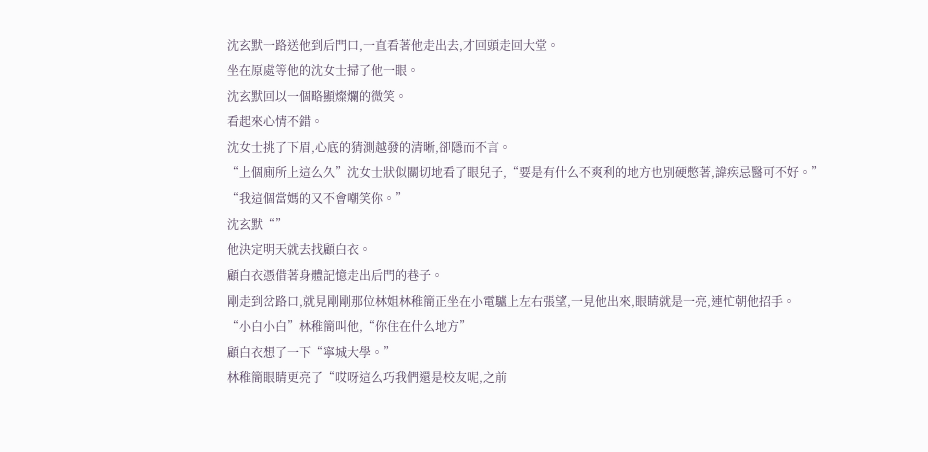沈玄默一路送他到后門口,一直看著他走出去,才回頭走回大堂。
坐在原處等他的沈女士掃了他一眼。
沈玄默回以一個略顯燦爛的微笑。
看起來心情不錯。
沈女士挑了下眉,心底的猜測越發的清晰,卻隱而不言。
“上個廁所上這么久”沈女士狀似關切地看了眼兒子,“要是有什么不爽利的地方也別硬憋著,諱疾忌醫可不好。”
“我這個當媽的又不會嘲笑你。”
沈玄默“”
他決定明天就去找顧白衣。
顧白衣憑借著身體記憶走出后門的巷子。
剛走到岔路口,就見剛剛那位林姐林稚簡正坐在小電驢上左右張望,一見他出來,眼睛就是一亮,連忙朝他招手。
“小白小白”林稚簡叫他,“你住在什么地方”
顧白衣想了一下“寧城大學。”
林稚簡眼睛更亮了“哎呀這么巧我們還是校友呢,之前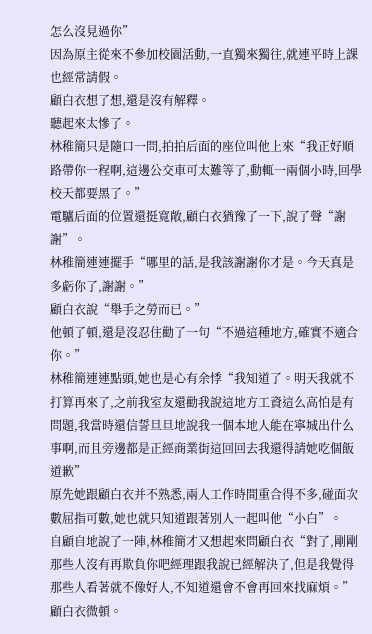怎么沒見過你”
因為原主從來不參加校園活動,一直獨來獨往,就連平時上課也經常請假。
顧白衣想了想,還是沒有解釋。
聽起來太慘了。
林稚簡只是隨口一問,拍拍后面的座位叫他上來“我正好順路帶你一程啊,這邊公交車可太難等了,動輒一兩個小時,回學校天都要黑了。”
電驢后面的位置還挺寬敞,顧白衣猶豫了一下,說了聲“謝謝”。
林稚簡連連擺手“哪里的話,是我該謝謝你才是。今天真是多虧你了,謝謝。”
顧白衣說“舉手之勞而已。”
他頓了頓,還是沒忍住勸了一句“不過這種地方,確實不適合你。”
林稚簡連連點頭,她也是心有余悸“我知道了。明天我就不打算再來了,之前我室友還勸我說這地方工資這么高怕是有問題,我當時還信誓旦旦地說我一個本地人能在寧城出什么事啊,而且旁邊都是正經商業街這回回去我還得請她吃個飯道歉”
原先她跟顧白衣并不熟悉,兩人工作時間重合得不多,碰面次數屈指可數,她也就只知道跟著別人一起叫他“小白”。
自顧自地說了一陣,林稚簡才又想起來問顧白衣“對了,剛剛那些人沒有再欺負你吧經理跟我說已經解決了,但是我覺得那些人看著就不像好人,不知道還會不會再回來找麻煩。”
顧白衣微頓。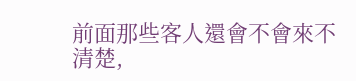前面那些客人還會不會來不清楚,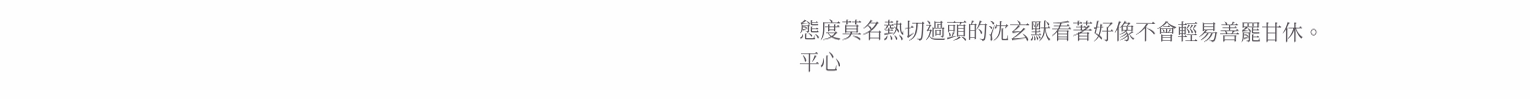態度莫名熱切過頭的沈玄默看著好像不會輕易善罷甘休。
平心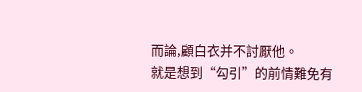而論,顧白衣并不討厭他。
就是想到“勾引”的前情難免有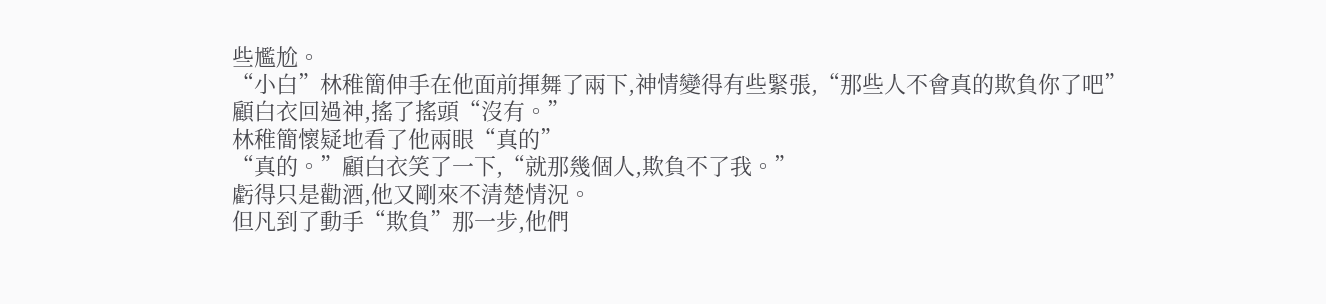些尷尬。
“小白”林稚簡伸手在他面前揮舞了兩下,神情變得有些緊張,“那些人不會真的欺負你了吧”
顧白衣回過神,搖了搖頭“沒有。”
林稚簡懷疑地看了他兩眼“真的”
“真的。”顧白衣笑了一下,“就那幾個人,欺負不了我。”
虧得只是勸酒,他又剛來不清楚情況。
但凡到了動手“欺負”那一步,他們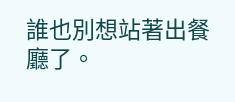誰也別想站著出餐廳了。